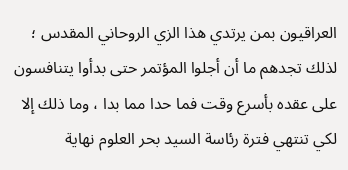العراقيون بمن يرتدي هذا الزي الروحاني المقدس ؛ لذلك تجدهم ما أن أجلوا المؤتمر حتى بدأوا يتنافسون على عقده بأسرع وقت فما حدا مما بدا ، وما ذلك إلا لكي تنتهي فترة رئاسة السيد بحر العلوم نهاية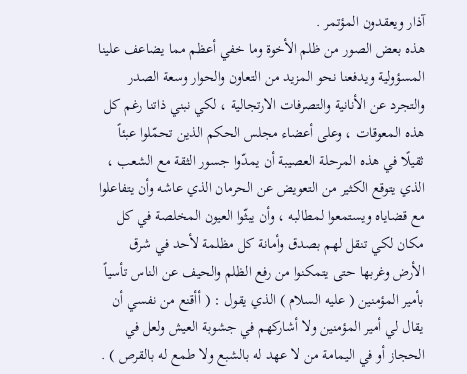آذار ويعقدون المؤتمر .
هذه بعض الصور من ظلم الأخوة وما خفي أعظم مما يضاعف علينا المسؤولية ويدفعنا نحو المزيد من التعاون والحوار وسعة الصدر والتجرد عن الأنانية والتصرفات الارتجالية ، لكي نبني ذاتنا رغم كل هذه المعوقات ، وعلى أعضاء مجلس الحكم الذين تحمّلوا عبئاً ثقيلًا في هذه المرحلة العصيبة أن يمدّوا جسور الثقة مع الشعب ، الذي يتوقع الكثير من التعويض عن الحرمان الذي عاشه وأن يتفاعلوا مع قضاياه ويستمعوا لمطالبه ، وأن يبثّوا العيون المخلصة في كل مكان لكي تنقل لهم بصدق وأمانة كل مظلمة لأحد في شرق الأرض وغربها حتى يتمكنوا من رفع الظلم والحيف عن الناس تأسياً بأمير المؤمنين ( عليه السلام ) الذي يقول : ( أأقنع من نفسي أن يقال لي أمير المؤمنين ولا أشاركهم في جشوبة العيش ولعل في الحجاز أو في اليمامة من لا عهد له بالشبع ولا طمع له بالقرص ) .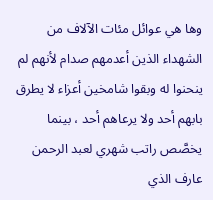وها هي عوائل مئات الآلاف من الشهداء الذين أعدمهم صدام لأنهم لم ينحنوا له وبقوا شامخين أعزاء لا يطرق بابهم أحد ولا يرعاهم أحد ، بينما يخصَّص راتب شهري لعبد الرحمن عارف الذي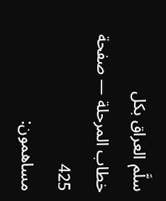سلَّم العراق بكل
خطاب المرحلة — صفحة 425
مساهمون: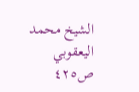الشيخ محمد اليعقوبي
ص٤٢٥